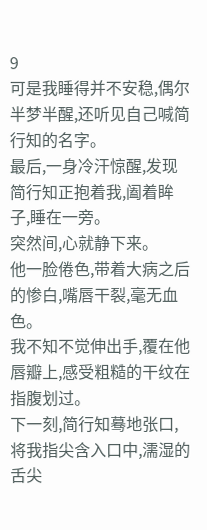9
可是我睡得并不安稳,偶尔半梦半醒,还听见自己喊简行知的名字。
最后,一身冷汗惊醒,发现简行知正抱着我,阖着眸子,睡在一旁。
突然间,心就静下来。
他一脸倦色,带着大病之后的惨白,嘴唇干裂,毫无血色。
我不知不觉伸出手,覆在他唇瓣上,感受粗糙的干纹在指腹划过。
下一刻,简行知蓦地张口,将我指尖含入口中,濡湿的舌尖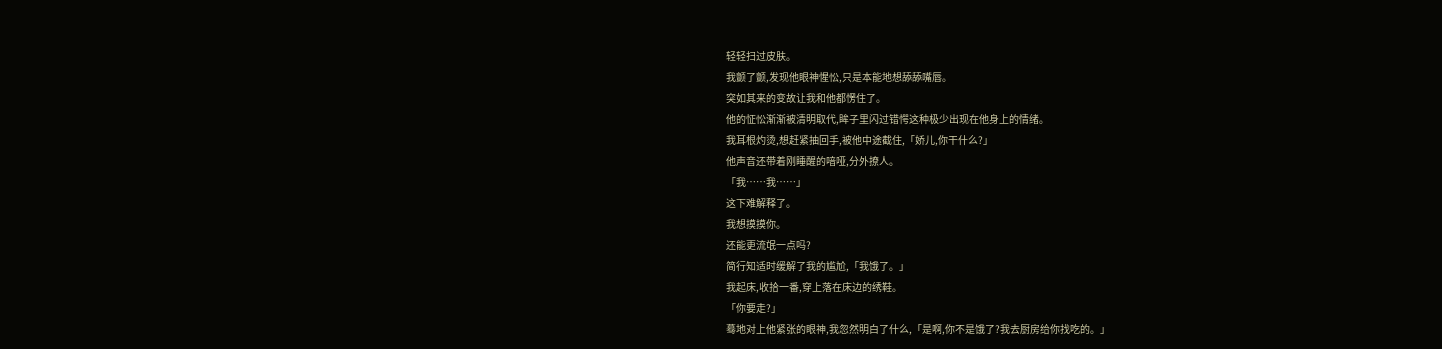轻轻扫过皮肤。
我颤了颤,发现他眼神惺忪,只是本能地想舔舔嘴唇。
突如其来的变故让我和他都愣住了。
他的怔忪渐渐被清明取代,眸子里闪过错愕这种极少出现在他身上的情绪。
我耳根灼烫,想赶紧抽回手,被他中途截住,「娇儿,你干什么?」
他声音还带着刚睡醒的喑哑,分外撩人。
「我……我……」
这下难解释了。
我想摸摸你。
还能更流氓一点吗?
简行知适时缓解了我的尴尬,「我饿了。」
我起床,收拾一番,穿上落在床边的绣鞋。
「你要走?」
蓦地对上他紧张的眼神,我忽然明白了什么,「是啊,你不是饿了?我去厨房给你找吃的。」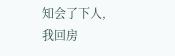知会了下人,我回房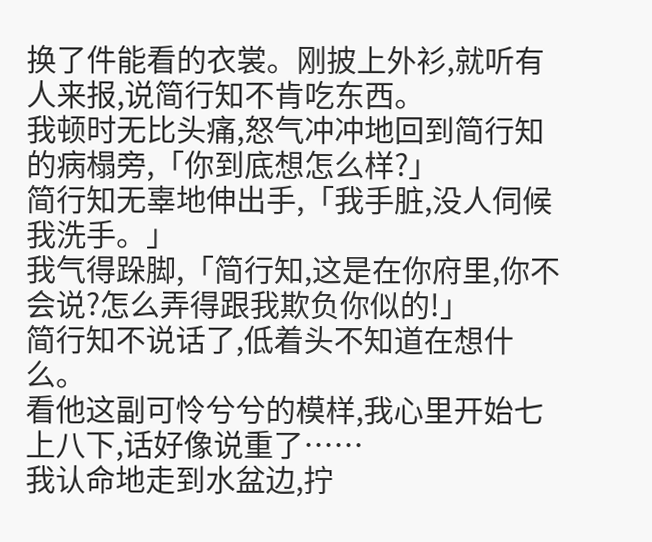换了件能看的衣裳。刚披上外衫,就听有人来报,说简行知不肯吃东西。
我顿时无比头痛,怒气冲冲地回到简行知的病榻旁,「你到底想怎么样?」
简行知无辜地伸出手,「我手脏,没人伺候我洗手。」
我气得跺脚,「简行知,这是在你府里,你不会说?怎么弄得跟我欺负你似的!」
简行知不说话了,低着头不知道在想什么。
看他这副可怜兮兮的模样,我心里开始七上八下,话好像说重了……
我认命地走到水盆边,拧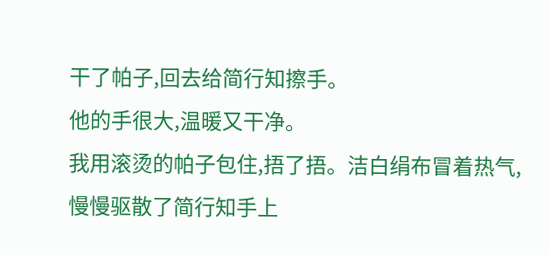干了帕子,回去给简行知擦手。
他的手很大,温暖又干净。
我用滚烫的帕子包住,捂了捂。洁白绢布冒着热气,慢慢驱散了简行知手上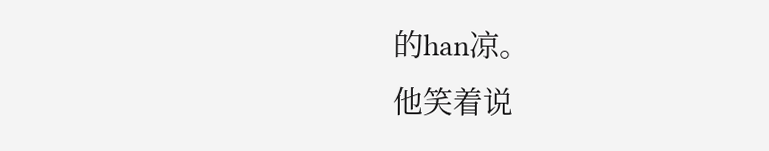的han凉。
他笑着说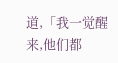道,「我一觉醒来,他们都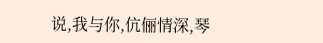说,我与你,伉俪情深,琴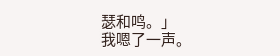瑟和鸣。」
我嗯了一声。